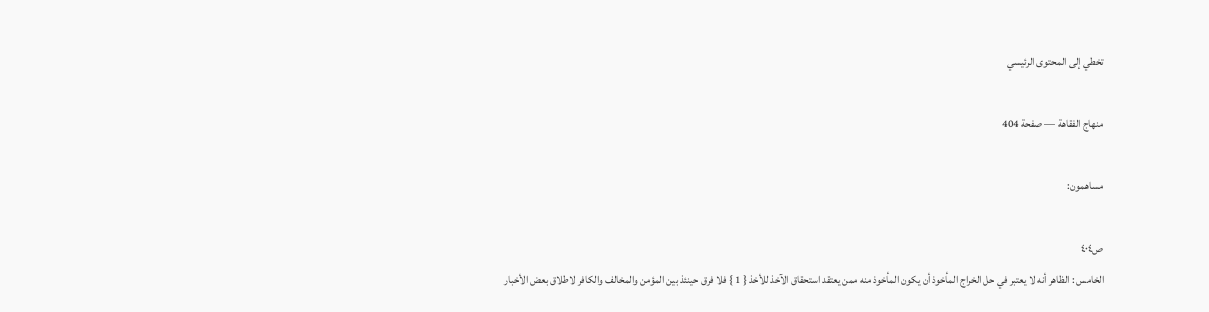تخطي إلى المحتوى الرئيسي

منهاج الفقاهة — صفحة 404

مساهمون:

ص٤٠٤
الخامس : الظاهر أنه لا يعتبر في حل الخراج المأخوذ أن يكون المأخوذ منه ممن يعتقد استحقاق الآخذ للأخذ { 1 } فلا فرق حينئذ بين المؤمن والمخالف والكافر لاطلاق بعض الأخبار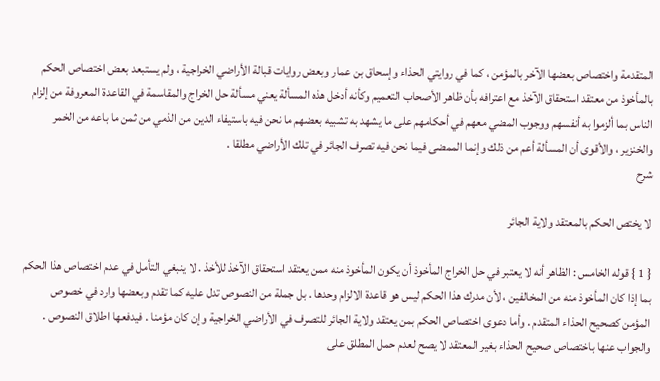المتقدمة واختصاص بعضها الآخر بالمؤمن ، كما في روايتي الحذاء وإسحاق بن عمار وبعض روايات قبالة الأراضي الخراجية ، ولم يستبعد بعض اختصاص الحكم بالمأخوذ من معتقد استحقاق الآخذ مع اعترافه بأن ظاهر الأصحاب التعميم وكأنه أدخل هذه المسألة يعني مسألة حل الخراج والمقاسمة في القاعدة المعروفة من إلزام الناس بما ألزموا به أنفسهم ووجوب المضي معهم في أحكامهم على ما يشهد به تشبيه بعضهم ما نحن فيه باستيفاء الدين من الذمي من ثمن ما باعه من الخمر والخنزير ، والأقوى أن المسألة أعم من ذلك وإنما الممضى فيما نحن فيه تصرف الجائر في تلك الأراضي مطلقا .
شرح

لا يختص الحكم بالمعتقد ولاية الجائر

{ 1 } قوله الخامس : الظاهر أنه لا يعتبر في حل الخراج المأخوذ أن يكون المأخوذ منه ممن يعتقد استحقاق الآخذ للأخذ . لا ينبغي التأمل في عدم اختصاص هذا الحكم بما إذا كان المأخوذ منه من المخالفين ، لأن مدرك هذا الحكم ليس هو قاعدة الالزام وحدها . بل جملة من النصوص تدل عليه كما تقدم وبعضها وارد في خصوص المؤمن كصحيح الحذاء المتقدم . وأما دعوى اختصاص الحكم بمن يعتقد ولاية الجائر للتصرف في الأراضي الخراجية وإن كان مؤمنا . فيدفعها اطلاق النصوص . والجواب عنها باختصاص صحيح الحذاء بغير المعتقد لا يصح لعدم حمل المطلق على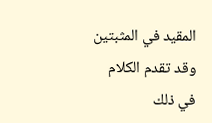المقيد في المثبتين وقد تقدم الكلام في ذلك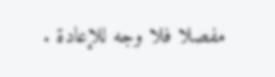مفصلا فلا وجه للإعادة .